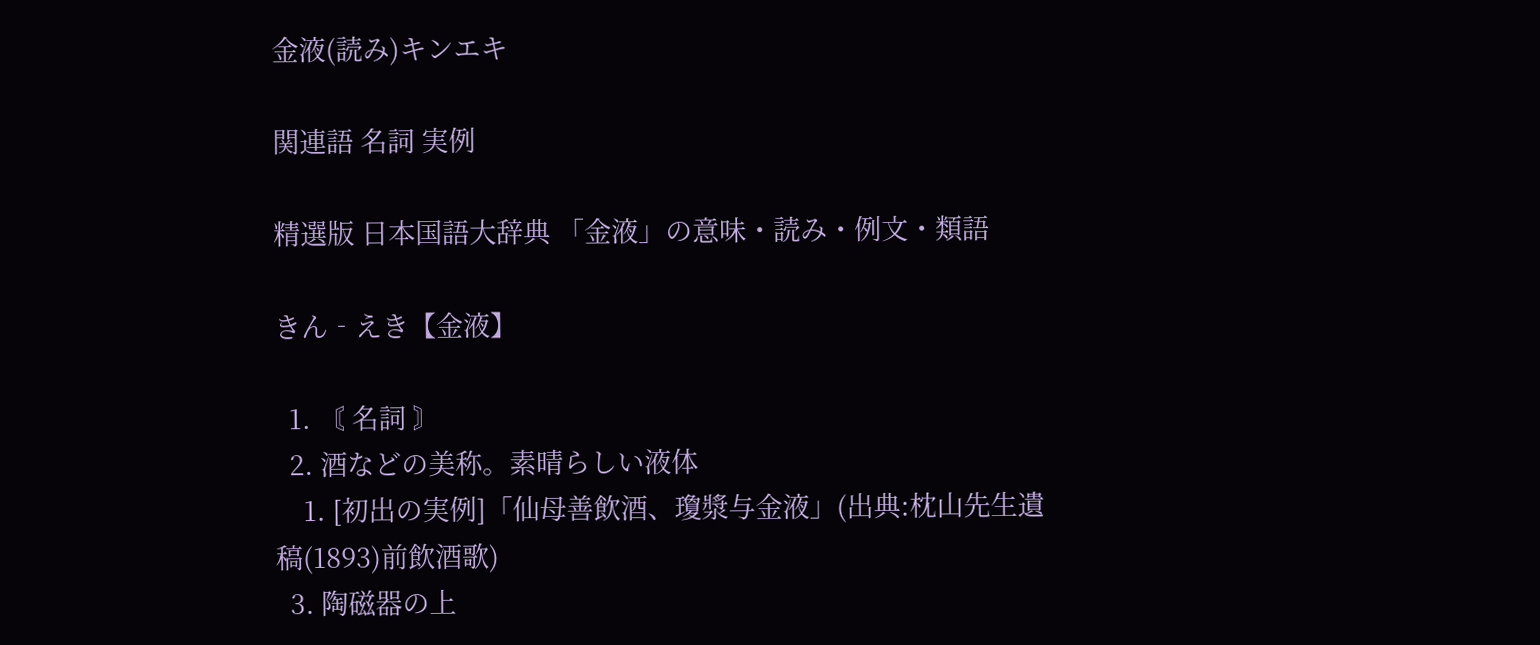金液(読み)キンエキ

関連語 名詞 実例

精選版 日本国語大辞典 「金液」の意味・読み・例文・類語

きん‐えき【金液】

  1. 〘 名詞 〙
  2. 酒などの美称。素晴らしい液体
    1. [初出の実例]「仙母善飲酒、瓊漿与金液」(出典:枕山先生遺稿(1893)前飲酒歌)
  3. 陶磁器の上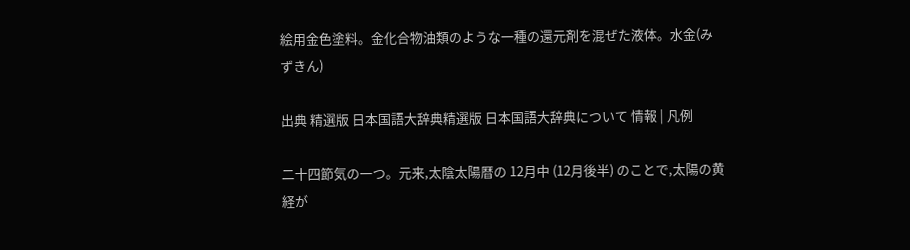絵用金色塗料。金化合物油類のような一種の還元剤を混ぜた液体。水金(みずきん)

出典 精選版 日本国語大辞典精選版 日本国語大辞典について 情報 | 凡例

二十四節気の一つ。元来,太陰太陽暦の 12月中 (12月後半) のことで,太陽の黄経が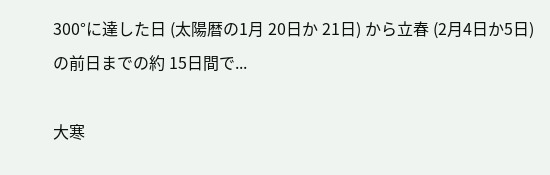300°に達した日 (太陽暦の1月 20日か 21日) から立春 (2月4日か5日) の前日までの約 15日間で...

大寒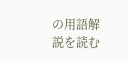の用語解説を読む